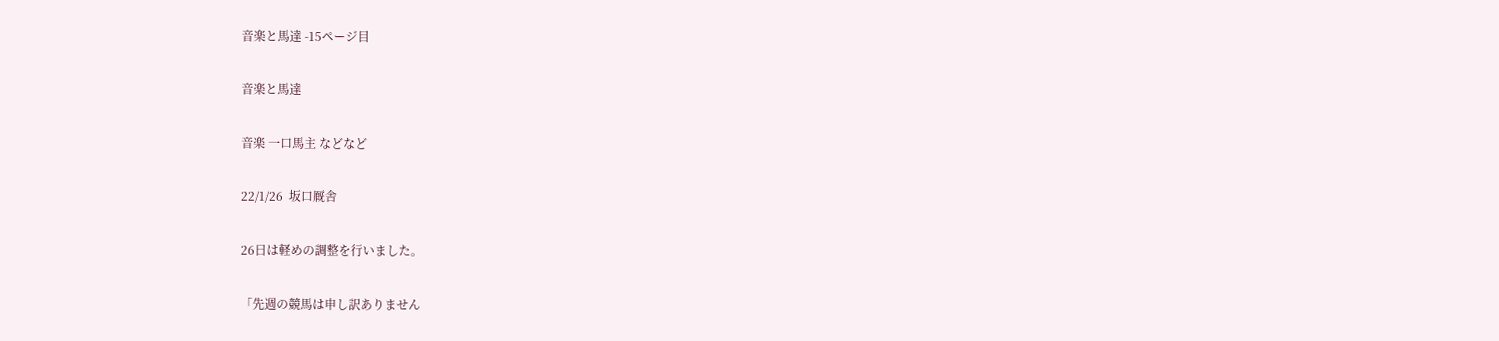音楽と馬達 -15ページ目

音楽と馬達

音楽 一口馬主 などなど

22/1/26  坂口厩舎

26日は軽めの調整を行いました。

「先週の競馬は申し訳ありません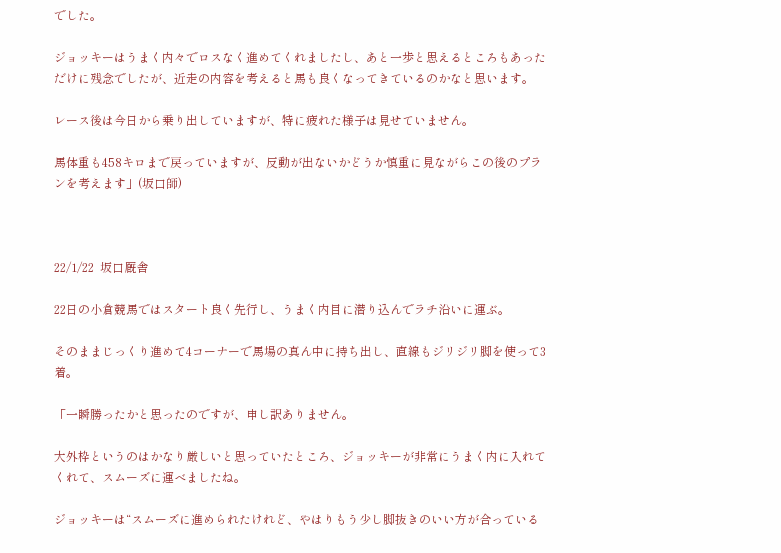でした。

ジョッキーはうまく内々でロスなく進めてくれましたし、あと一歩と思えるところもあっただけに残念でしたが、近走の内容を考えると馬も良くなってきているのかなと思います。

レース後は今日から乗り出していますが、特に疲れた様子は見せていません。

馬体重も458キロまで戻っていますが、反動が出ないかどうか慎重に見ながらこの後のプランを考えます」(坂口師)



22/1/22  坂口厩舎

22日の小倉競馬ではスタート良く先行し、うまく内目に潜り込んでラチ沿いに運ぶ。

そのままじっくり進めて4コーナーで馬場の真ん中に持ち出し、直線もジリジリ脚を使って3着。

「一瞬勝ったかと思ったのですが、申し訳ありません。

大外枠というのはかなり厳しいと思っていたところ、ジョッキーが非常にうまく内に入れてくれて、スムーズに運べましたね。

ジョッキーは“スムーズに進められたけれど、やはりもう少し脚抜きのいい方が合っている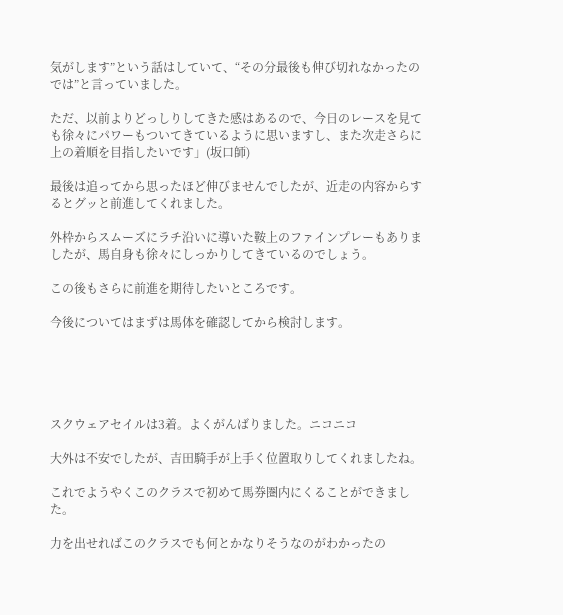気がします”という話はしていて、“その分最後も伸び切れなかったのでは”と言っていました。

ただ、以前よりどっしりしてきた感はあるので、今日のレースを見ても徐々にパワーもついてきているように思いますし、また次走さらに上の着順を目指したいです」(坂口師)

最後は追ってから思ったほど伸びませんでしたが、近走の内容からするとグッと前進してくれました。

外枠からスムーズにラチ沿いに導いた鞍上のファインプレーもありましたが、馬自身も徐々にしっかりしてきているのでしょう。

この後もさらに前進を期待したいところです。

今後についてはまずは馬体を確認してから検討します。





スクウェアセイルは3着。よくがんばりました。ニコニコ

大外は不安でしたが、吉田騎手が上手く位置取りしてくれましたね。

これでようやくこのクラスで初めて馬券圏内にくることができました。

力を出せればこのクラスでも何とかなりそうなのがわかったの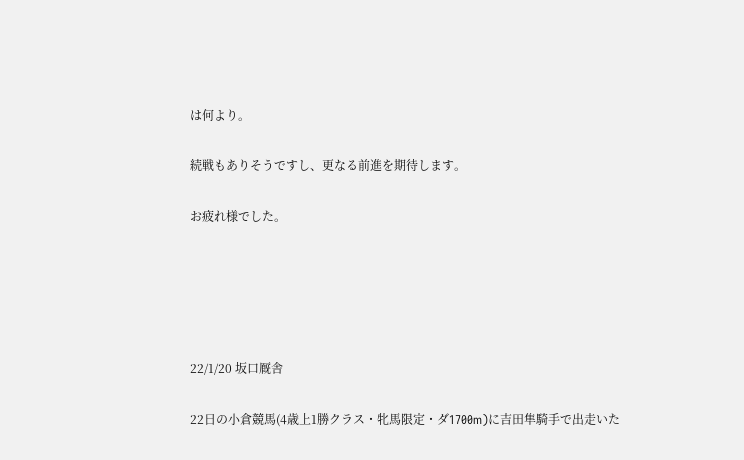は何より。

続戦もありそうですし、更なる前進を期待します。

お疲れ様でした。





22/1/20 坂口厩舎

22日の小倉競馬(4歳上1勝クラス・牝馬限定・ダ1700m)に吉田隼騎手で出走いた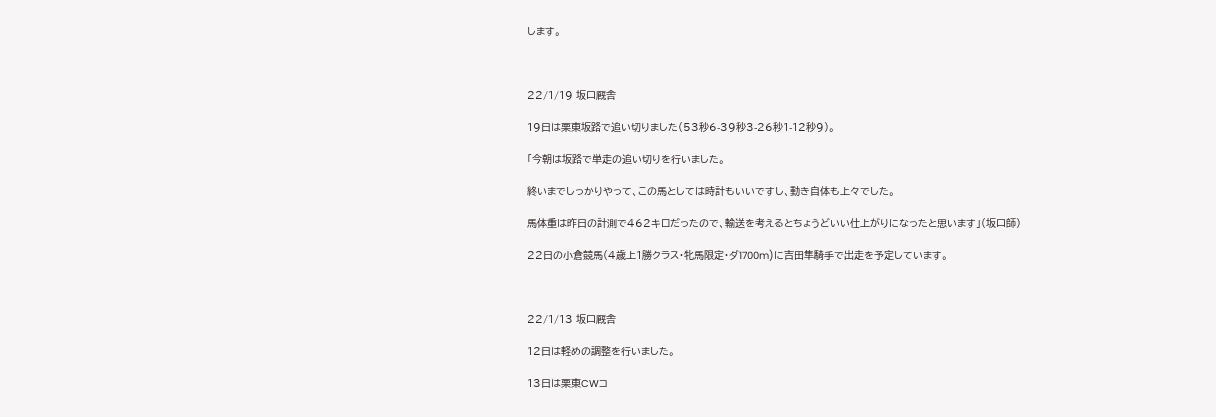します。



22/1/19 坂口厩舎

19日は栗東坂路で追い切りました(53秒6-39秒3-26秒1-12秒9)。

「今朝は坂路で単走の追い切りを行いました。

終いまでしっかりやって、この馬としては時計もいいですし、動き自体も上々でした。

馬体重は昨日の計測で462キロだったので、輸送を考えるとちょうどいい仕上がりになったと思います」(坂口師)

22日の小倉競馬(4歳上1勝クラス・牝馬限定・ダ1700m)に吉田隼騎手で出走を予定しています。



22/1/13 坂口厩舎

12日は軽めの調整を行いました。

13日は栗東CWコ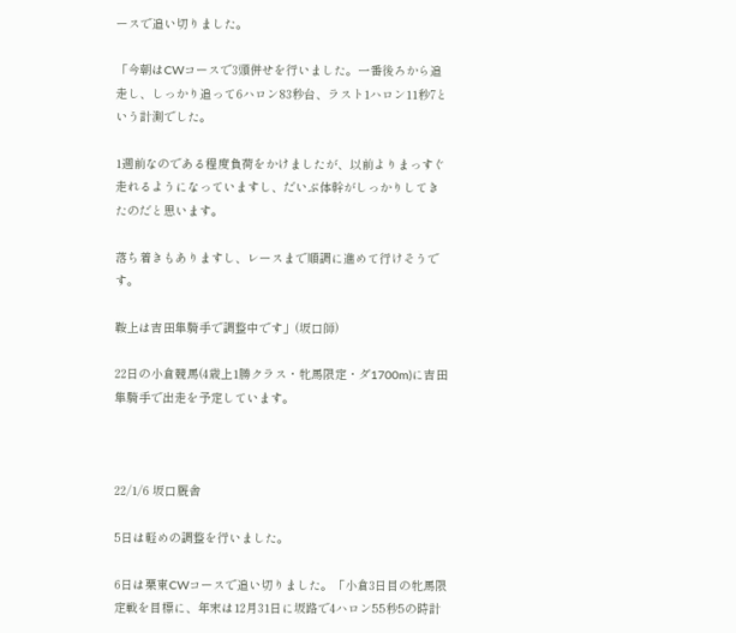ースで追い切りました。

「今朝はCWコースで3頭併せを行いました。一番後ろから追走し、しっかり追って6ハロン83秒台、ラスト1ハロン11秒7という計測でした。

1週前なのである程度負荷をかけましたが、以前よりまっすぐ走れるようになっていますし、だいぶ体幹がしっかりしてきたのだと思います。

落ち着きもありますし、レースまで順調に進めて行けそうです。

鞍上は吉田隼騎手で調整中です」(坂口師)

22日の小倉競馬(4歳上1勝クラス・牝馬限定・ダ1700m)に吉田隼騎手で出走を予定しています。



22/1/6 坂口厩舎

5日は軽めの調整を行いました。

6日は栗東CWコースで追い切りました。「小倉3日目の牝馬限定戦を目標に、年末は12月31日に坂路で4ハロン55秒5の時計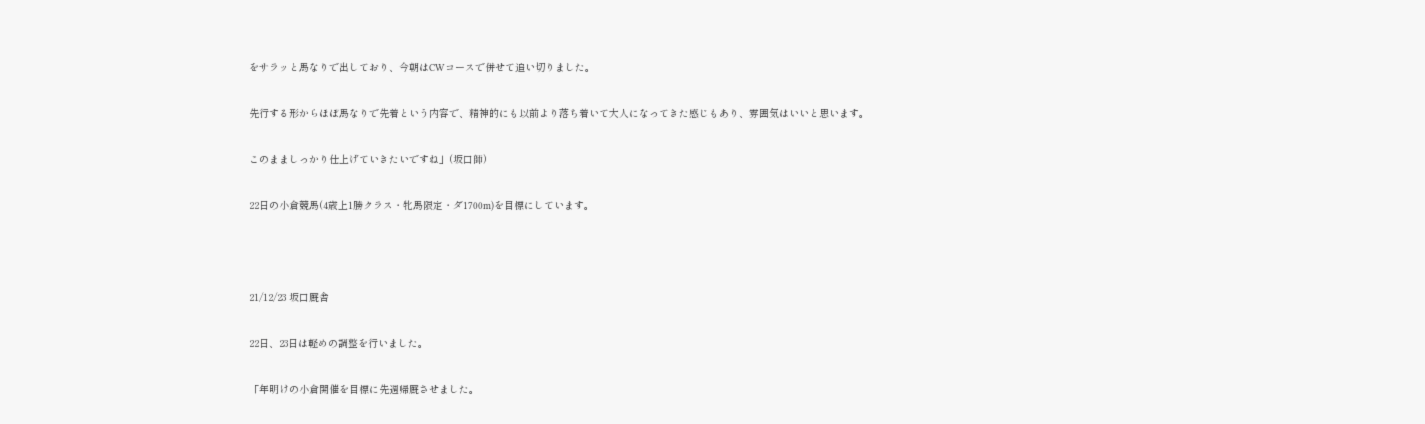をサラッと馬なりで出しており、今朝はCWコースで併せて追い切りました。

先行する形からほぼ馬なりで先着という内容で、精神的にも以前より落ち着いて大人になってきた感じもあり、雰囲気はいいと思います。

このまましっかり仕上げていきたいですね」(坂口師)

22日の小倉競馬(4歳上1勝クラス・牝馬限定・ダ1700m)を目標にしています。



21/12/23 坂口厩舎

22日、23日は軽めの調整を行いました。

「年明けの小倉開催を目標に先週帰厩させました。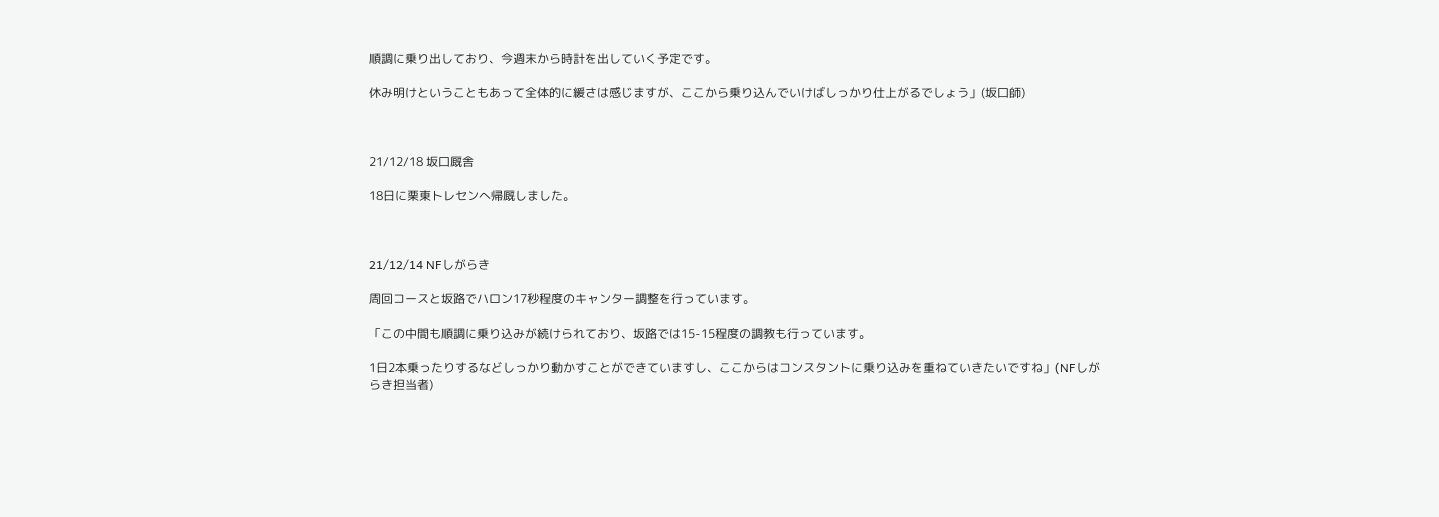順調に乗り出しており、今週末から時計を出していく予定です。

休み明けということもあって全体的に緩さは感じますが、ここから乗り込んでいけばしっかり仕上がるでしょう」(坂口師)



21/12/18 坂口厩舎

18日に栗東トレセンへ帰厩しました。



21/12/14 NFしがらき

周回コースと坂路でハロン17秒程度のキャンター調整を行っています。

「この中間も順調に乗り込みが続けられており、坂路では15-15程度の調教も行っています。

1日2本乗ったりするなどしっかり動かすことができていますし、ここからはコンスタントに乗り込みを重ねていきたいですね」(NFしがらき担当者)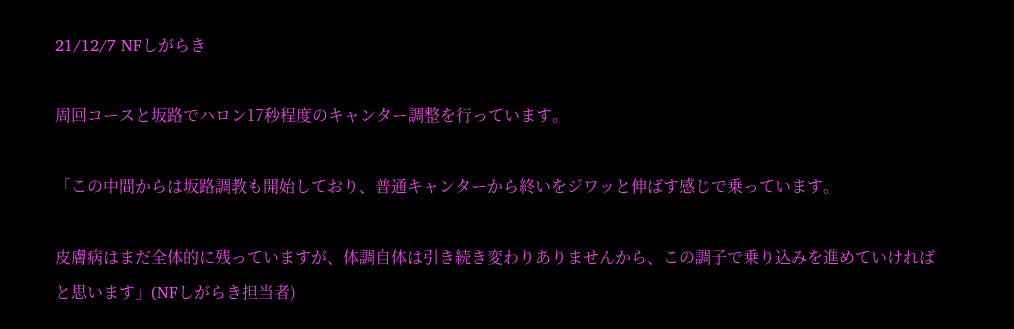21/12/7 NFしがらき

周回コースと坂路でハロン17秒程度のキャンター調整を行っています。

「この中間からは坂路調教も開始しており、普通キャンターから終いをジワッと伸ばす感じで乗っています。

皮膚病はまだ全体的に残っていますが、体調自体は引き続き変わりありませんから、この調子で乗り込みを進めていければと思います」(NFしがらき担当者)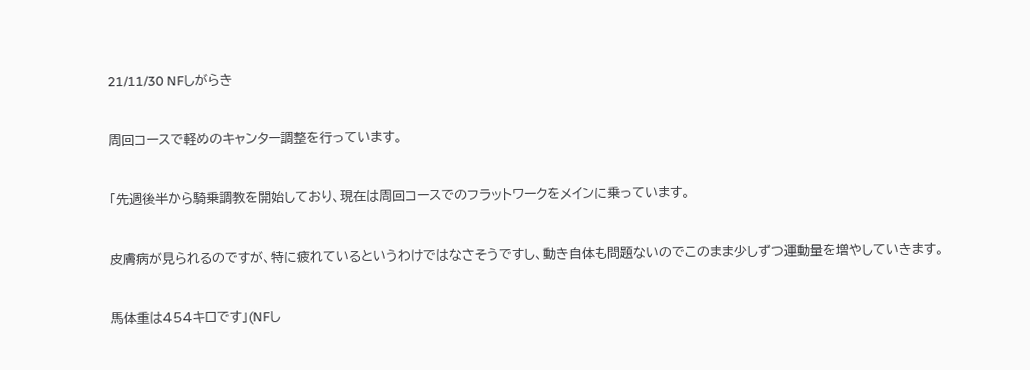21/11/30 NFしがらき

周回コースで軽めのキャンター調整を行っています。

「先週後半から騎乗調教を開始しており、現在は周回コースでのフラットワークをメインに乗っています。

皮膚病が見られるのですが、特に疲れているというわけではなさそうですし、動き自体も問題ないのでこのまま少しずつ運動量を増やしていきます。

馬体重は454キロです」(NFし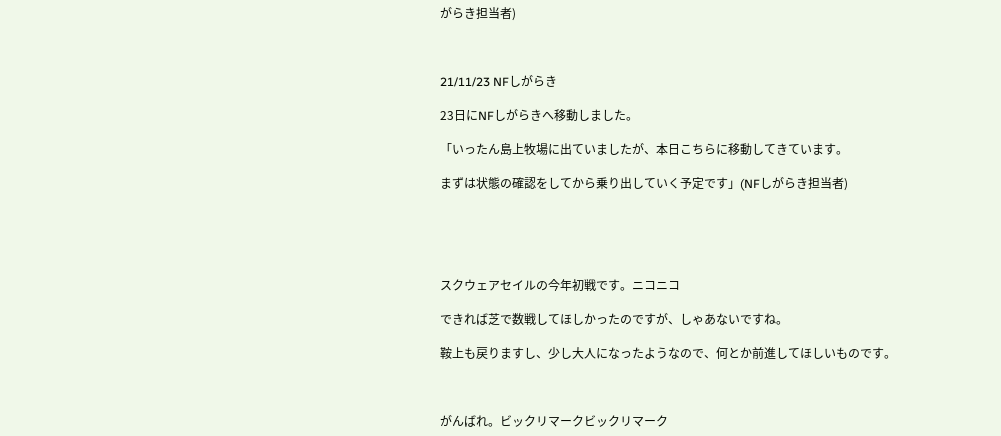がらき担当者)



21/11/23 NFしがらき

23日にNFしがらきへ移動しました。

「いったん島上牧場に出ていましたが、本日こちらに移動してきています。

まずは状態の確認をしてから乗り出していく予定です」(NFしがらき担当者)





スクウェアセイルの今年初戦です。ニコニコ

できれば芝で数戦してほしかったのですが、しゃあないですね。

鞍上も戻りますし、少し大人になったようなので、何とか前進してほしいものです。



がんばれ。ビックリマークビックリマーク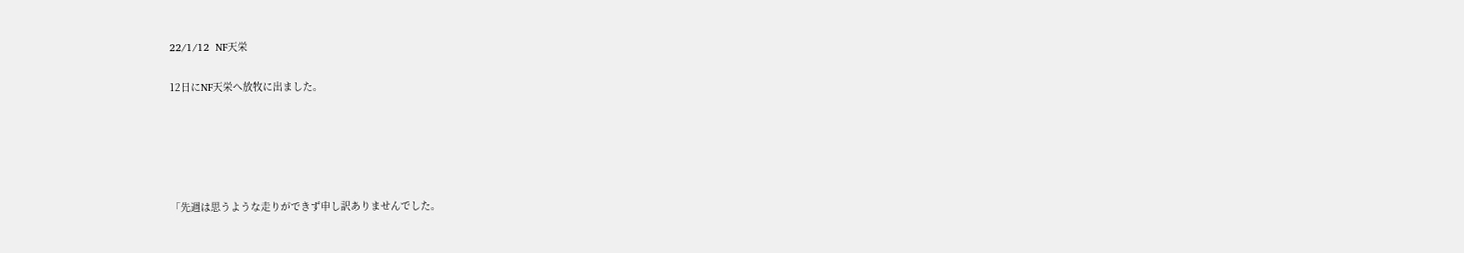22/1/12  NF天栄

12日にNF天栄へ放牧に出ました。





「先週は思うような走りができず申し訳ありませんでした。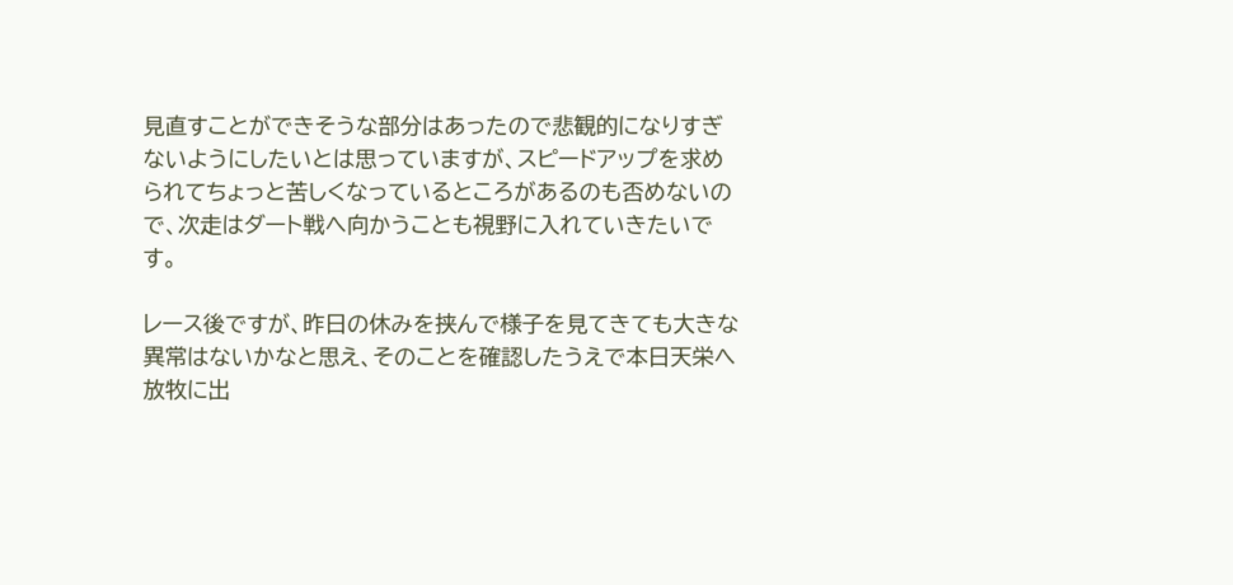見直すことができそうな部分はあったので悲観的になりすぎないようにしたいとは思っていますが、スピードアップを求められてちょっと苦しくなっているところがあるのも否めないので、次走はダート戦へ向かうことも視野に入れていきたいです。

レース後ですが、昨日の休みを挟んで様子を見てきても大きな異常はないかなと思え、そのことを確認したうえで本日天栄へ放牧に出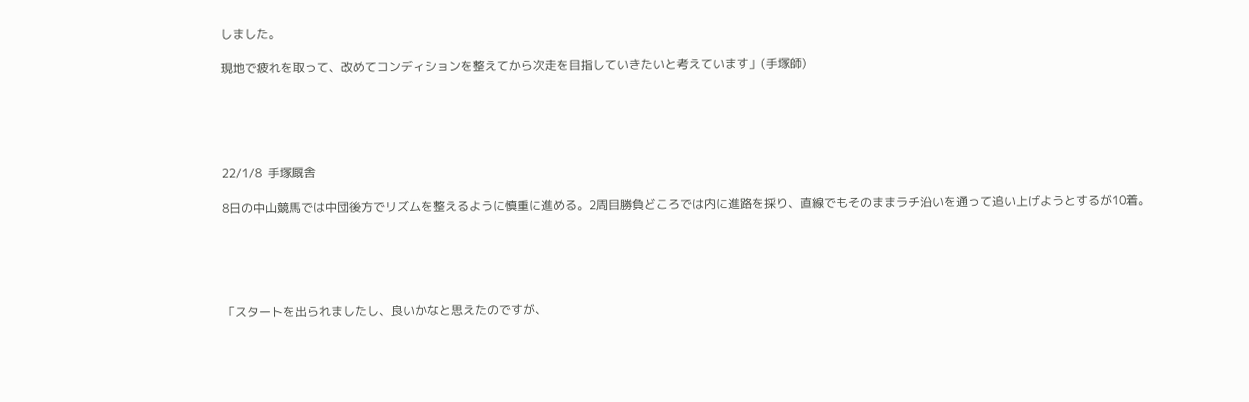しました。

現地で疲れを取って、改めてコンディションを整えてから次走を目指していきたいと考えています」(手塚師)





22/1/8  手塚厩舎

8日の中山競馬では中団後方でリズムを整えるように慎重に進める。2周目勝負どころでは内に進路を採り、直線でもそのままラチ沿いを通って追い上げようとするが10着。





「スタートを出られましたし、良いかなと思えたのですが、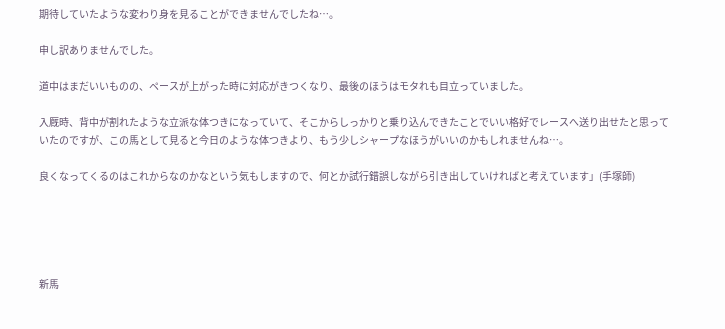期待していたような変わり身を見ることができませんでしたね…。

申し訳ありませんでした。

道中はまだいいものの、ペースが上がった時に対応がきつくなり、最後のほうはモタれも目立っていました。

入厩時、背中が割れたような立派な体つきになっていて、そこからしっかりと乗り込んできたことでいい格好でレースへ送り出せたと思っていたのですが、この馬として見ると今日のような体つきより、もう少しシャープなほうがいいのかもしれませんね…。

良くなってくるのはこれからなのかなという気もしますので、何とか試行錯誤しながら引き出していければと考えています」(手塚師)





新馬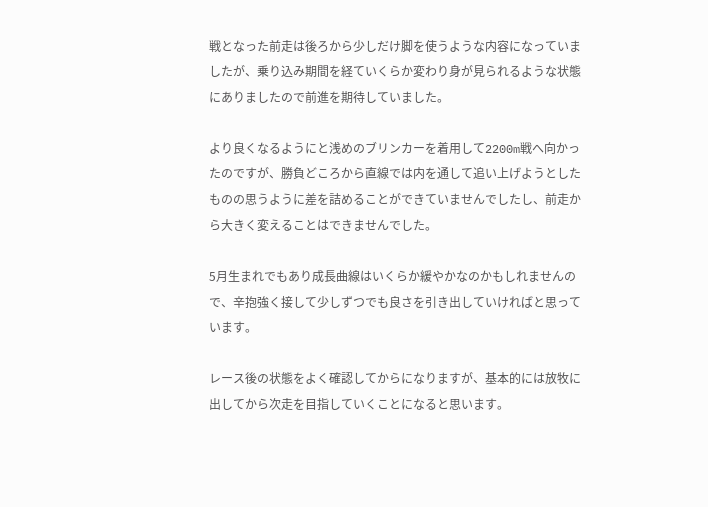戦となった前走は後ろから少しだけ脚を使うような内容になっていましたが、乗り込み期間を経ていくらか変わり身が見られるような状態にありましたので前進を期待していました。

より良くなるようにと浅めのブリンカーを着用して2200m戦へ向かったのですが、勝負どころから直線では内を通して追い上げようとしたものの思うように差を詰めることができていませんでしたし、前走から大きく変えることはできませんでした。

5月生まれでもあり成長曲線はいくらか緩やかなのかもしれませんので、辛抱強く接して少しずつでも良さを引き出していければと思っています。

レース後の状態をよく確認してからになりますが、基本的には放牧に出してから次走を目指していくことになると思います。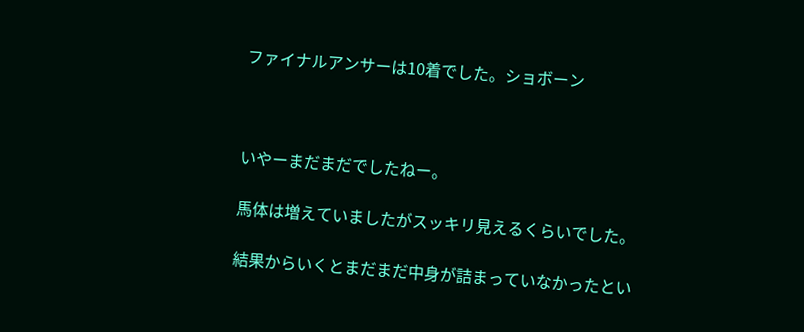ファイナルアンサーは10着でした。ショボーン



いやーまだまだでしたねー。

馬体は増えていましたがスッキリ見えるくらいでした。

結果からいくとまだまだ中身が詰まっていなかったとい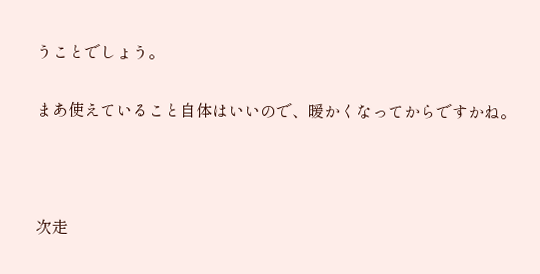うことでしょう。

まあ使えていること自体はいいので、暖かくなってからですかね。



次走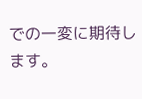での一変に期待します。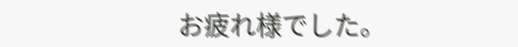お疲れ様でした。